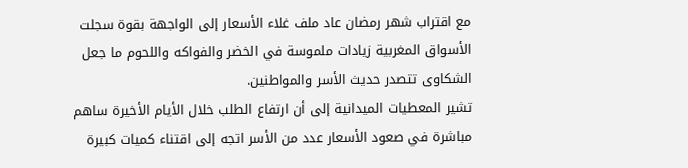مع اقتراب شهر رمضان عاد ملف غلاء الأسعار إلى الواجهة بقوة سجلت الأسواق المغربية زيادات ملموسة في الخضر والفواكه واللحوم ما جعل الشكاوى تتصدر حديث الأسر والمواطنين.
تشير المعطيات الميدانية إلى أن ارتفاع الطلب خلال الأيام الأخيرة ساهم مباشرة في صعود الأسعار عدد من الأسر اتجه إلى اقتناء كميات كبيرة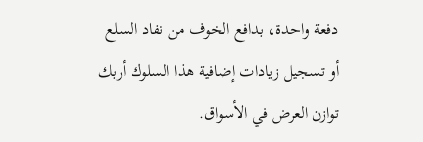دفعة واحدة، بدافع الخوف من نفاد السلع أو تسجيل زيادات إضافية هذا السلوك أربك توازن العرض في الأسواق.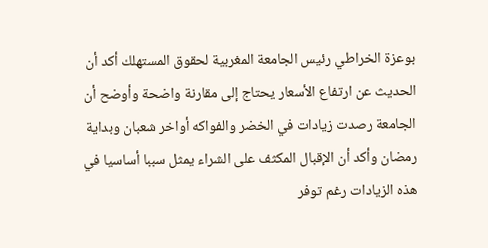بوعزة الخراطي رئيس الجامعة المغربية لحقوق المستهلك أكد أن الحديث عن ارتفاع الأسعار يحتاج إلى مقارنة واضحة وأوضح أن الجامعة رصدت زيادات في الخضر والفواكه أواخر شعبان وبداية رمضان وأكد أن الإقبال المكثف على الشراء يمثل سببا أساسيا في هذه الزيادات رغم توفر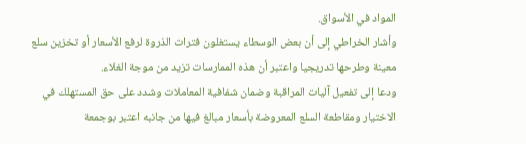المواد في الأسواق.
وأشار الخراطي إلى أن بعض الوسطاء يستغلون فترات الذروة لرفع الأسعار أو تخزين سلع معينة وطرحها تدريجيا واعتبر أن هذه الممارسات تزيد من موجة الغلاء.
ودعا إلى تفعيل آليات المراقبة وضمان شفافية المعاملات وشدد على حق المستهلك في الاختيار ومقاطعة السلع المعروضة بأسعار مبالغ فيها من جانبه اعتبر بوجمعة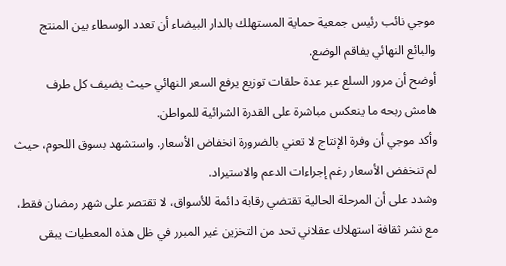موجي نائب رئيس جمعية حماية المستهلك بالدار البيضاء أن تعدد الوسطاء بين المنتج والبائع النهائي يفاقم الوضع.
أوضح أن مرور السلع عبر عدة حلقات توزيع يرفع السعر النهائي حيث يضيف كل طرف هامش ربحه ما ينعكس مباشرة على القدرة الشرائية للمواطن.
وأكد موجي أن وفرة الإنتاج لا تعني بالضرورة انخفاض الأسعار. واستشهد بسوق اللحوم، حيث لم تنخفض الأسعار رغم إجراءات الدعم والاستيراد.
وشدد على أن المرحلة الحالية تقتضي رقابة دائمة للأسواق، لا تقتصر على شهر رمضان فقط، مع نشر ثقافة استهلاك عقلاني تحد من التخزين غير المبرر في ظل هذه المعطيات يبقى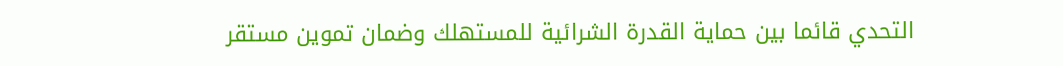التحدي قائما بين حماية القدرة الشرائية للمستهلك وضمان تموين مستقر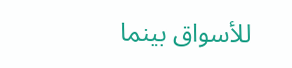للأسواق بينما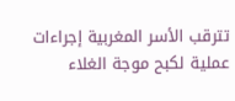تترقب الأسر المغربية إجراءات عملية لكبح موجة الغلاء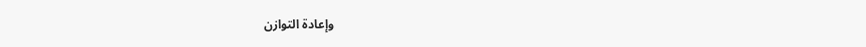وإعادة التوازن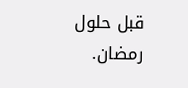قبل حلول رمضان.